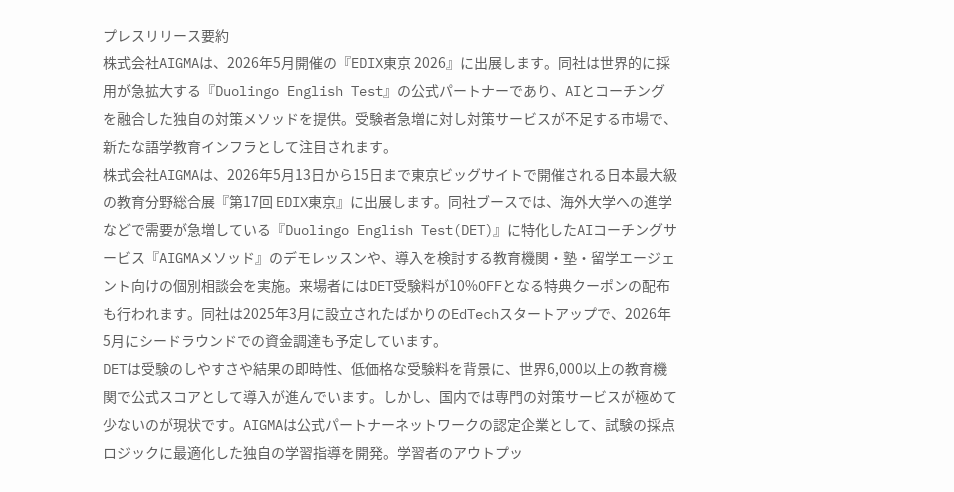プレスリリース要約
株式会社AIGMAは、2026年5月開催の『EDIX東京 2026』に出展します。同社は世界的に採用が急拡大する『Duolingo English Test』の公式パートナーであり、AIとコーチングを融合した独自の対策メソッドを提供。受験者急増に対し対策サービスが不足する市場で、新たな語学教育インフラとして注目されます。
株式会社AIGMAは、2026年5月13日から15日まで東京ビッグサイトで開催される日本最大級の教育分野総合展『第17回 EDIX東京』に出展します。同社ブースでは、海外大学への進学などで需要が急増している『Duolingo English Test(DET)』に特化したAIコーチングサービス『AIGMAメソッド』のデモレッスンや、導入を検討する教育機関・塾・留学エージェント向けの個別相談会を実施。来場者にはDET受験料が10%OFFとなる特典クーポンの配布も行われます。同社は2025年3月に設立されたばかりのEdTechスタートアップで、2026年5月にシードラウンドでの資金調達も予定しています。
DETは受験のしやすさや結果の即時性、低価格な受験料を背景に、世界6,000以上の教育機関で公式スコアとして導入が進んでいます。しかし、国内では専門の対策サービスが極めて少ないのが現状です。AIGMAは公式パートナーネットワークの認定企業として、試験の採点ロジックに最適化した独自の学習指導を開発。学習者のアウトプッ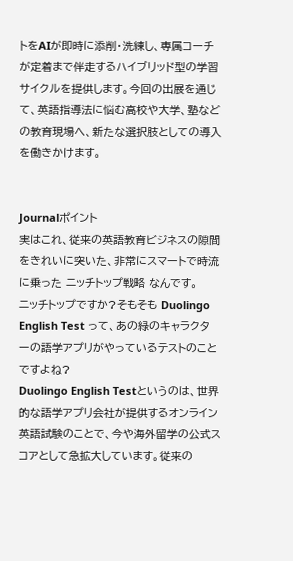トをAIが即時に添削・洗練し、専属コーチが定着まで伴走するハイブリッド型の学習サイクルを提供します。今回の出展を通じて、英語指導法に悩む高校や大学、塾などの教育現場へ、新たな選択肢としての導入を働きかけます。


Journalポイント
実はこれ、従来の英語教育ビジネスの隙間をきれいに突いた、非常にスマートで時流に乗った ニッチトップ戦略 なんです。
ニッチトップですか?そもそも Duolingo English Test って、あの緑のキャラクターの語学アプリがやっているテストのことですよね?
Duolingo English Testというのは、世界的な語学アプリ会社が提供するオンライン英語試験のことで、今や海外留学の公式スコアとして急拡大しています。従来の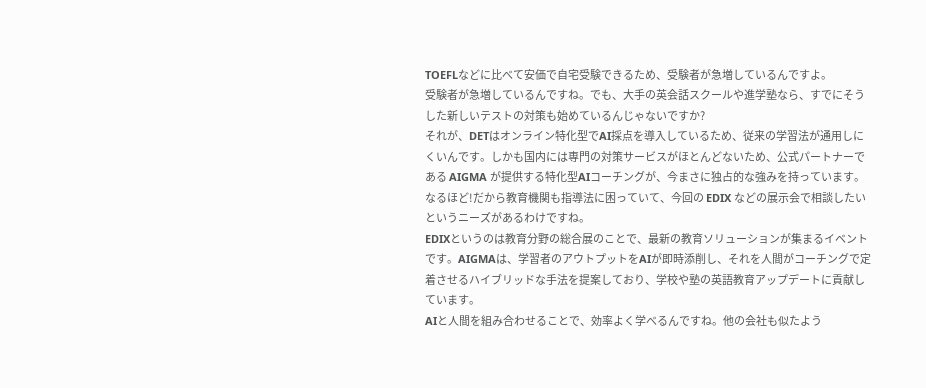TOEFLなどに比べて安価で自宅受験できるため、受験者が急増しているんですよ。
受験者が急増しているんですね。でも、大手の英会話スクールや進学塾なら、すでにそうした新しいテストの対策も始めているんじゃないですか?
それが、DETはオンライン特化型でAI採点を導入しているため、従来の学習法が通用しにくいんです。しかも国内には専門の対策サービスがほとんどないため、公式パートナーである AIGMA が提供する特化型AIコーチングが、今まさに独占的な強みを持っています。
なるほど!だから教育機関も指導法に困っていて、今回の EDIX などの展示会で相談したいというニーズがあるわけですね。
EDIXというのは教育分野の総合展のことで、最新の教育ソリューションが集まるイベントです。AIGMAは、学習者のアウトプットをAIが即時添削し、それを人間がコーチングで定着させるハイブリッドな手法を提案しており、学校や塾の英語教育アップデートに貢献しています。
AIと人間を組み合わせることで、効率よく学べるんですね。他の会社も似たよう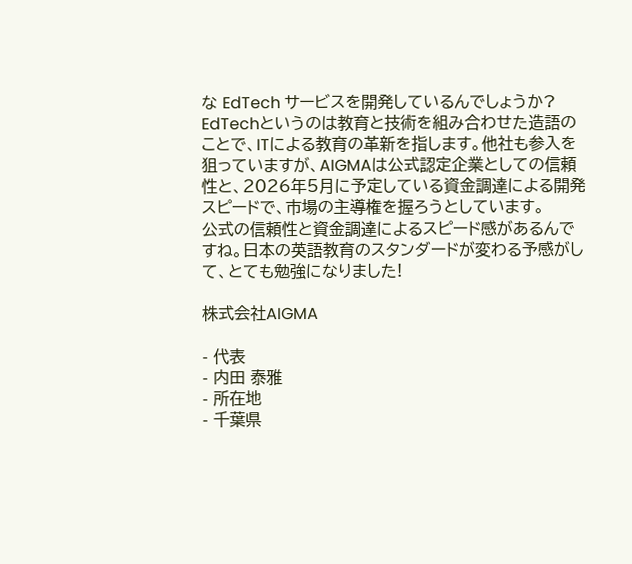な EdTech サービスを開発しているんでしょうか?
EdTechというのは教育と技術を組み合わせた造語のことで、ITによる教育の革新を指します。他社も参入を狙っていますが、AIGMAは公式認定企業としての信頼性と、2026年5月に予定している資金調達による開発スピードで、市場の主導権を握ろうとしています。
公式の信頼性と資金調達によるスピード感があるんですね。日本の英語教育のスタンダードが変わる予感がして、とても勉強になりました!

株式会社AIGMA

- 代表
- 内田 泰雅
- 所在地
- 千葉県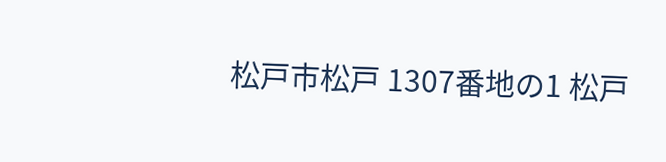松戸市松戸 1307番地の1 松戸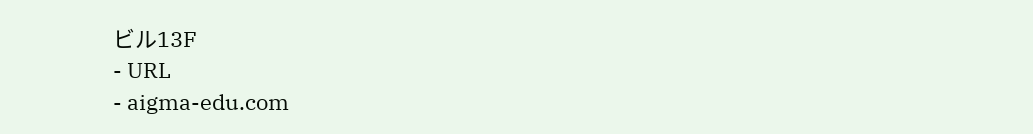ビル13F
- URL
- aigma-edu.com